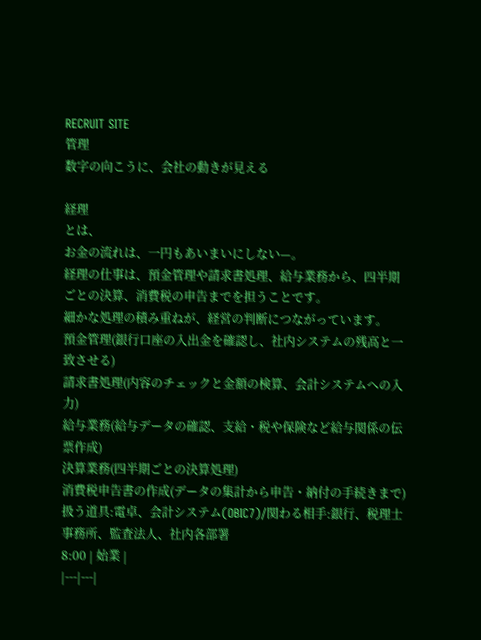RECRUIT SITE
管理
数字の向こうに、会社の動きが見える

経理
とは、
お金の流れは、一円もあいまいにしない—。
経理の仕事は、預金管理や請求書処理、給与業務から、四半期ごとの決算、消費税の申告までを担うことです。
細かな処理の積み重ねが、経営の判断につながっています。
預金管理(銀行口座の入出金を確認し、社内システムの残高と一致させる)
請求書処理(内容のチェックと金額の検算、会計システムへの入力)
給与業務(給与データの確認、支給・税や保険など給与関係の伝票作成)
決算業務(四半期ごとの決算処理)
消費税申告書の作成(データの集計から申告・納付の手続きまで)
扱う道具:電卓、会計システム(OBIC7)/関わる相手:銀行、税理士事務所、監査法人、社内各部署
8:00 | 始業 |
|---|---|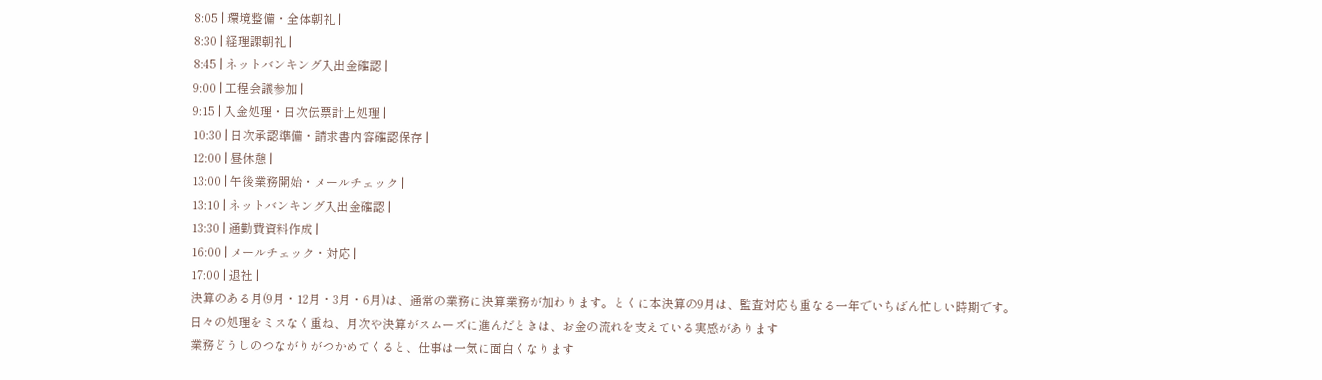8:05 | 環境整備・全体朝礼 |
8:30 | 経理課朝礼 |
8:45 | ネットバンキング入出金確認 |
9:00 | 工程会議参加 |
9:15 | 入金処理・日次伝票計上処理 |
10:30 | 日次承認準備・請求書内容確認保存 |
12:00 | 昼休憩 |
13:00 | 午後業務開始・メールチェック |
13:10 | ネットバンキング入出金確認 |
13:30 | 通勤費資料作成 |
16:00 | メールチェック・対応 |
17:00 | 退社 |
決算のある月(9月・12月・3月・6月)は、通常の業務に決算業務が加わります。とくに本決算の9月は、監査対応も重なる一年でいちばん忙しい時期です。
日々の処理をミスなく重ね、月次や決算がスムーズに進んだときは、お金の流れを支えている実感があります
業務どうしのつながりがつかめてくると、仕事は一気に面白くなります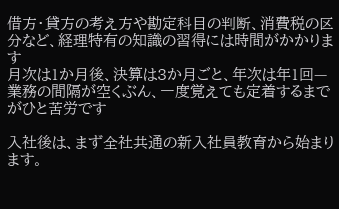借方・貸方の考え方や勘定科目の判断、消費税の区分など、経理特有の知識の習得には時間がかかります
月次は1か月後、決算は3か月ごと、年次は年1回—業務の間隔が空くぶん、一度覚えても定着するまでがひと苦労です

入社後は、まず全社共通の新入社員教育から始まります。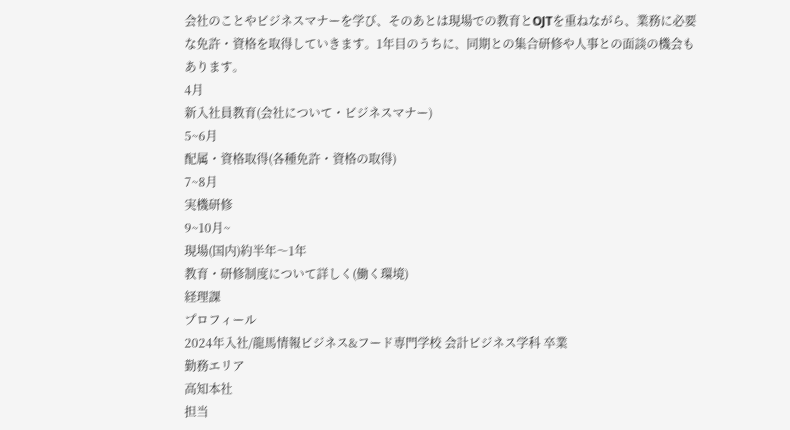会社のことやビジネスマナーを学び、そのあとは現場での教育とOJTを重ねながら、業務に必要な免許・資格を取得していきます。1年目のうちに、同期との集合研修や人事との面談の機会もあります。
4月
新入社員教育(会社について・ビジネスマナー)
5~6月
配属・資格取得(各種免許・資格の取得)
7~8月
実機研修
9~10月~
現場(国内)約半年〜1年
教育・研修制度について詳しく(働く環境)
経理課
プロフィール
2024年入社/龍馬情報ビジネス&フード専門学校 会計ビジネス学科 卒業
勤務エリア
高知本社
担当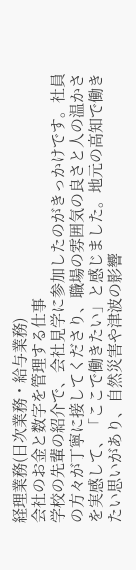経理業務(日次業務・給与業務)
会社のお金と数字を管理する仕事
学校の先輩の紹介で、会社見学に参加したのがきっかけです。社員の方々が丁寧に接してくださり、職場の雰囲気の良さと人の温かさを実感して、「ここで働きたい」と感じました。地元の高知で働きたい思いがあり、自然災害や津波の影響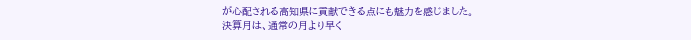が心配される高知県に貢献できる点にも魅力を感じました。
決算月は、通常の月より早く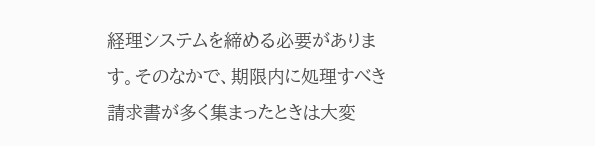経理システムを締める必要があります。そのなかで、期限内に処理すべき請求書が多く集まったときは大変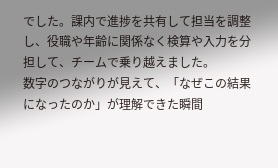でした。課内で進捗を共有して担当を調整し、役職や年齢に関係なく検算や入力を分担して、チームで乗り越えました。
数字のつながりが見えて、「なぜこの結果になったのか」が理解できた瞬間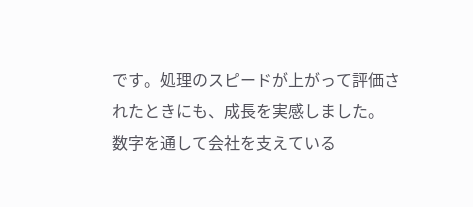です。処理のスピードが上がって評価されたときにも、成長を実感しました。
数字を通して会社を支えている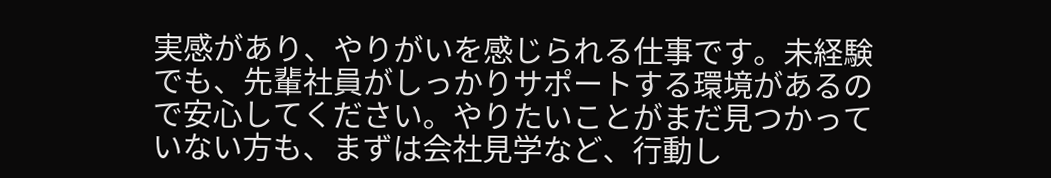実感があり、やりがいを感じられる仕事です。未経験でも、先輩社員がしっかりサポートする環境があるので安心してください。やりたいことがまだ見つかっていない方も、まずは会社見学など、行動し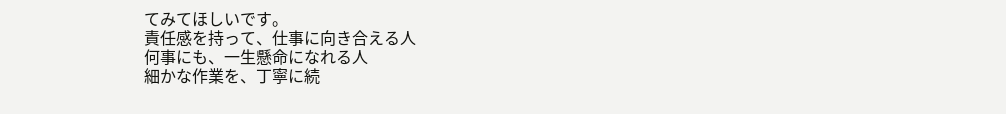てみてほしいです。
責任感を持って、仕事に向き合える人
何事にも、一生懸命になれる人
細かな作業を、丁寧に続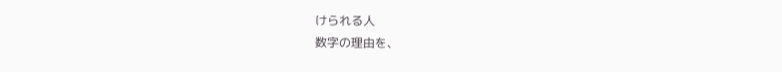けられる人
数字の理由を、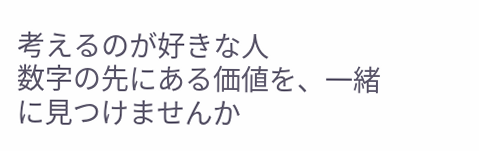考えるのが好きな人
数字の先にある価値を、一緒に見つけませんか